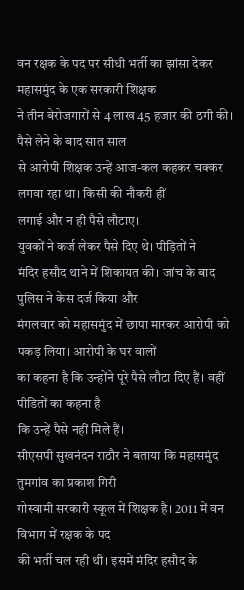वन रक्षक के पद पर सीधी भर्ती का झांसा देकर महासमुंद के एक सरकारी शिक्षक
ने तीन बेरोजगारों से 4 लाख 45 हजार की ठगी की। पैसे लेने के बाद सात साल
से आरोपी शिक्षक उन्हें आज-कल कहकर चक्कर लगवा रहा था। किसी की नौकरी हीं
लगाई और न ही पैसे लौटाए।
युवकों ने कर्ज लेकर पैसे दिए थे। पीड़ितों ने
मंदिर हसौद थाने में शिकायत की। जांच के बाद पुलिस ने केस दर्ज किया और
मंगलवार को महासमुंद में छापा मारकर आरोपी को पकड़ लिया। आरोपी के घर वालों
का कहना है कि उन्होंने पूरे पैसे लौटा दिए हैं। वहीं पीडितों का कहना है
कि उन्हें पैसे नहीं मिले हैं।
सीएसपी सुखनंदन राठौर ने बताया कि महासमुंद तुमगांव का प्रकाश गिरी
गोस्वामी सरकारी स्कूल में शिक्षक है। 2011 में वन विभाग में रक्षक के पद
की भर्ती चल रही थी। इसमें मंदिर हसौद के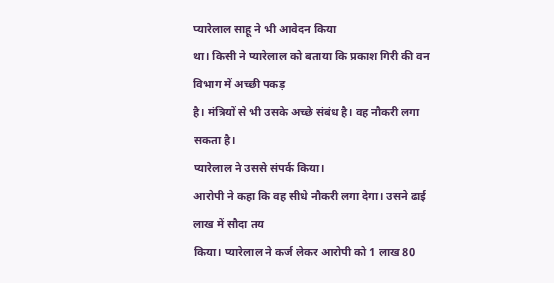प्यारेलाल साहू ने भी आवेदन किया
था। किसी ने प्यारेलाल को बताया कि प्रकाश गिरी की वन विभाग में अच्छी पकड़
है। मंत्रियों से भी उसके अच्छे संबंध है। वह नौकरी लगा सकता है।
प्यारेलाल ने उससे संपर्क किया।
आरोपी ने कहा कि वह सीधे नौकरी लगा देगा। उसने ढाई लाख में सौदा तय
किया। प्यारेलाल ने कर्ज लेकर आरोपी को 1 लाख 80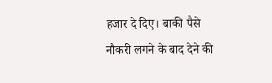हजार दे दिए। बाकी पैसे
नौकरी लगने के बाद देने की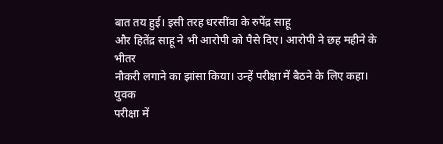बात तय हुई। इसी तरह धरसींवा के रुपेंद्र साहू
और हितेंद्र साहू ने भी आरोपी को पैसे दिए। आरोपी ने छह महीने के भीतर
नौकरी लगाने का झांसा किया। उन्हें परीक्षा में बैठने के लिए कहा। युवक
परीक्षा में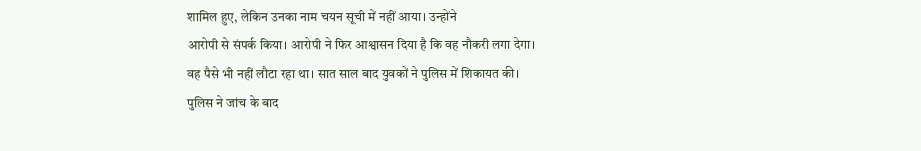शामिल हुए, लेकिन उनका नाम चयन सूची में नहीं आया। उन्होंने
आरोपी से संपर्क किया। आरोपी ने फिर आश्वासन दिया है कि वह नौकरी लगा देगा।
वह पैसे भी नहीं लौटा रहा था। सात साल बाद युवकों ने पुलिस में शिकायत की।
पुलिस ने जांच के बाद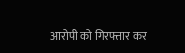आरोपी को गिरफ्तार कर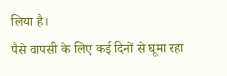लिया है।
पैसे वापसी के लिए कई दिनों से घूमा रहा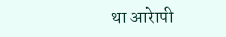था आरेापी